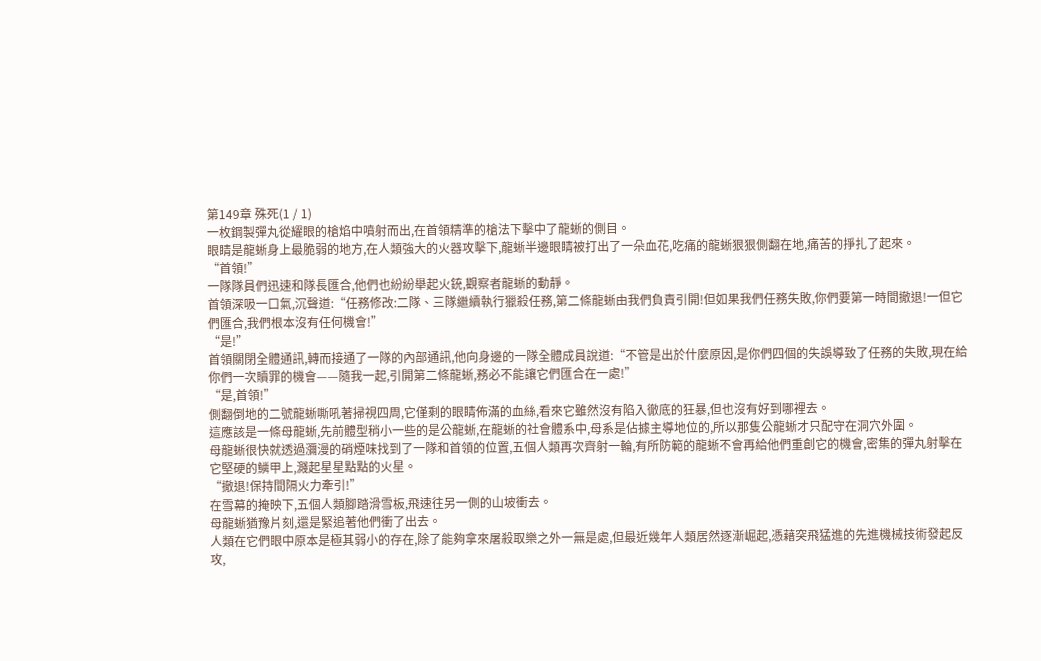第149章 殊死(1 / 1)
一枚鋼製彈丸從耀眼的槍焰中噴射而出,在首領精準的槍法下擊中了龍蜥的側目。
眼睛是龍蜥身上最脆弱的地方,在人類強大的火器攻擊下,龍蜥半邊眼睛被打出了一朵血花,吃痛的龍蜥狠狠側翻在地,痛苦的掙扎了起來。
“首領!”
一隊隊員們迅速和隊長匯合,他們也紛紛舉起火銃,觀察者龍蜥的動靜。
首領深吸一口氣,沉聲道:“任務修改:二隊、三隊繼續執行獵殺任務,第二條龍蜥由我們負責引開!但如果我們任務失敗,你們要第一時間撤退!一但它們匯合,我們根本沒有任何機會!”
“是!”
首領關閉全體通訊,轉而接通了一隊的內部通訊,他向身邊的一隊全體成員說道:“不管是出於什麼原因,是你們四個的失誤導致了任務的失敗,現在給你們一次贖罪的機會——隨我一起,引開第二條龍蜥,務必不能讓它們匯合在一處!”
“是,首領!”
側翻倒地的二號龍蜥嘶吼著掃視四周,它僅剩的眼睛佈滿的血絲,看來它雖然沒有陷入徹底的狂暴,但也沒有好到哪裡去。
這應該是一條母龍蜥,先前體型稍小一些的是公龍蜥,在龍蜥的社會體系中,母系是佔據主導地位的,所以那隻公龍蜥才只配守在洞穴外圍。
母龍蜥很快就透過瀰漫的硝煙味找到了一隊和首領的位置,五個人類再次齊射一輪,有所防範的龍蜥不會再給他們重創它的機會,密集的彈丸射擊在它堅硬的鱗甲上,濺起星星點點的火星。
“撤退!保持間隔火力牽引!”
在雪幕的掩映下,五個人類腳踏滑雪板,飛速往另一側的山坡衝去。
母龍蜥猶豫片刻,還是緊追著他們衝了出去。
人類在它們眼中原本是極其弱小的存在,除了能夠拿來屠殺取樂之外一無是處,但最近幾年人類居然逐漸崛起,憑藉突飛猛進的先進機械技術發起反攻,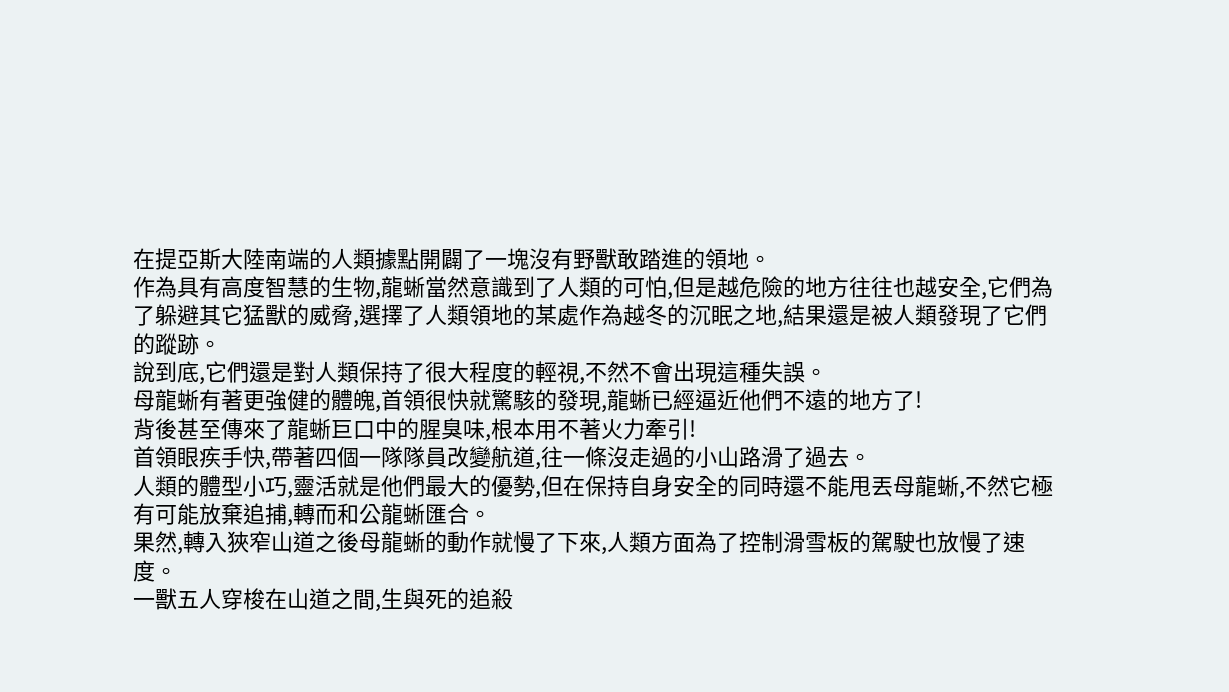在提亞斯大陸南端的人類據點開闢了一塊沒有野獸敢踏進的領地。
作為具有高度智慧的生物,龍蜥當然意識到了人類的可怕,但是越危險的地方往往也越安全,它們為了躲避其它猛獸的威脅,選擇了人類領地的某處作為越冬的沉眠之地,結果還是被人類發現了它們的蹤跡。
說到底,它們還是對人類保持了很大程度的輕視,不然不會出現這種失誤。
母龍蜥有著更強健的體魄,首領很快就驚駭的發現,龍蜥已經逼近他們不遠的地方了!
背後甚至傳來了龍蜥巨口中的腥臭味,根本用不著火力牽引!
首領眼疾手快,帶著四個一隊隊員改變航道,往一條沒走過的小山路滑了過去。
人類的體型小巧,靈活就是他們最大的優勢,但在保持自身安全的同時還不能甩丟母龍蜥,不然它極有可能放棄追捕,轉而和公龍蜥匯合。
果然,轉入狹窄山道之後母龍蜥的動作就慢了下來,人類方面為了控制滑雪板的駕駛也放慢了速度。
一獸五人穿梭在山道之間,生與死的追殺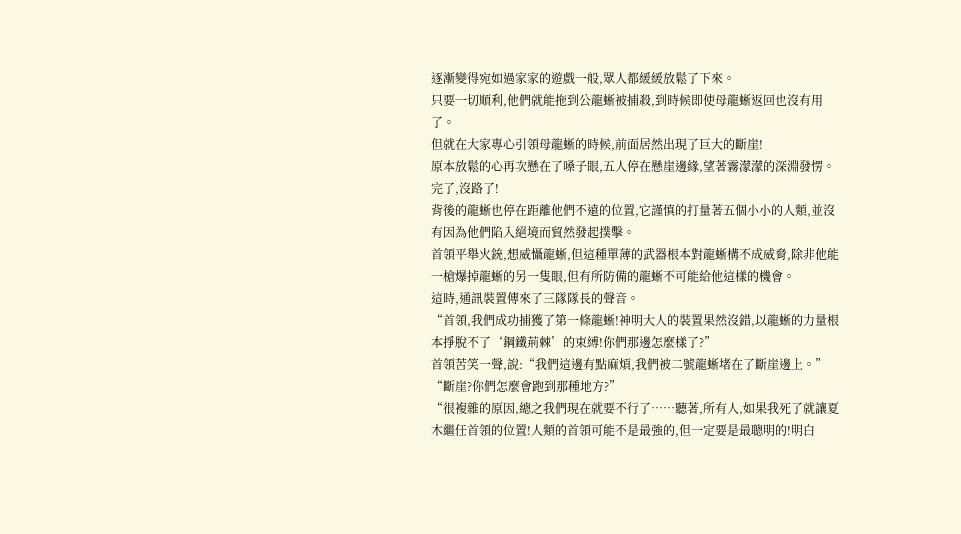逐漸變得宛如過家家的遊戲一般,眾人都緩緩放鬆了下來。
只要一切順利,他們就能拖到公龍蜥被捕殺,到時候即使母龍蜥返回也沒有用了。
但就在大家專心引領母龍蜥的時候,前面居然出現了巨大的斷崖!
原本放鬆的心再次懸在了嗓子眼,五人停在懸崖邊緣,望著霧濛濛的深淵發愣。
完了,沒路了!
背後的龍蜥也停在距離他們不遠的位置,它謹慎的打量著五個小小的人類,並沒有因為他們陷入絕境而貿然發起撲擊。
首領平舉火銃,想威懾龍蜥,但這種單薄的武器根本對龍蜥構不成威脅,除非他能一槍爆掉龍蜥的另一隻眼,但有所防備的龍蜥不可能給他這樣的機會。
這時,通訊裝置傳來了三隊隊長的聲音。
“首領,我們成功捕獲了第一條龍蜥!神明大人的裝置果然沒錯,以龍蜥的力量根本掙脫不了‘鋼鐵荊棘’的束縛!你們那邊怎麼樣了?”
首領苦笑一聲,說:“我們這邊有點麻煩,我們被二號龍蜥堵在了斷崖邊上。”
“斷崖?你們怎麼會跑到那種地方?”
“很複雜的原因,總之我們現在就要不行了……聽著,所有人,如果我死了就讓夏木繼任首領的位置!人類的首領可能不是最強的,但一定要是最聰明的!明白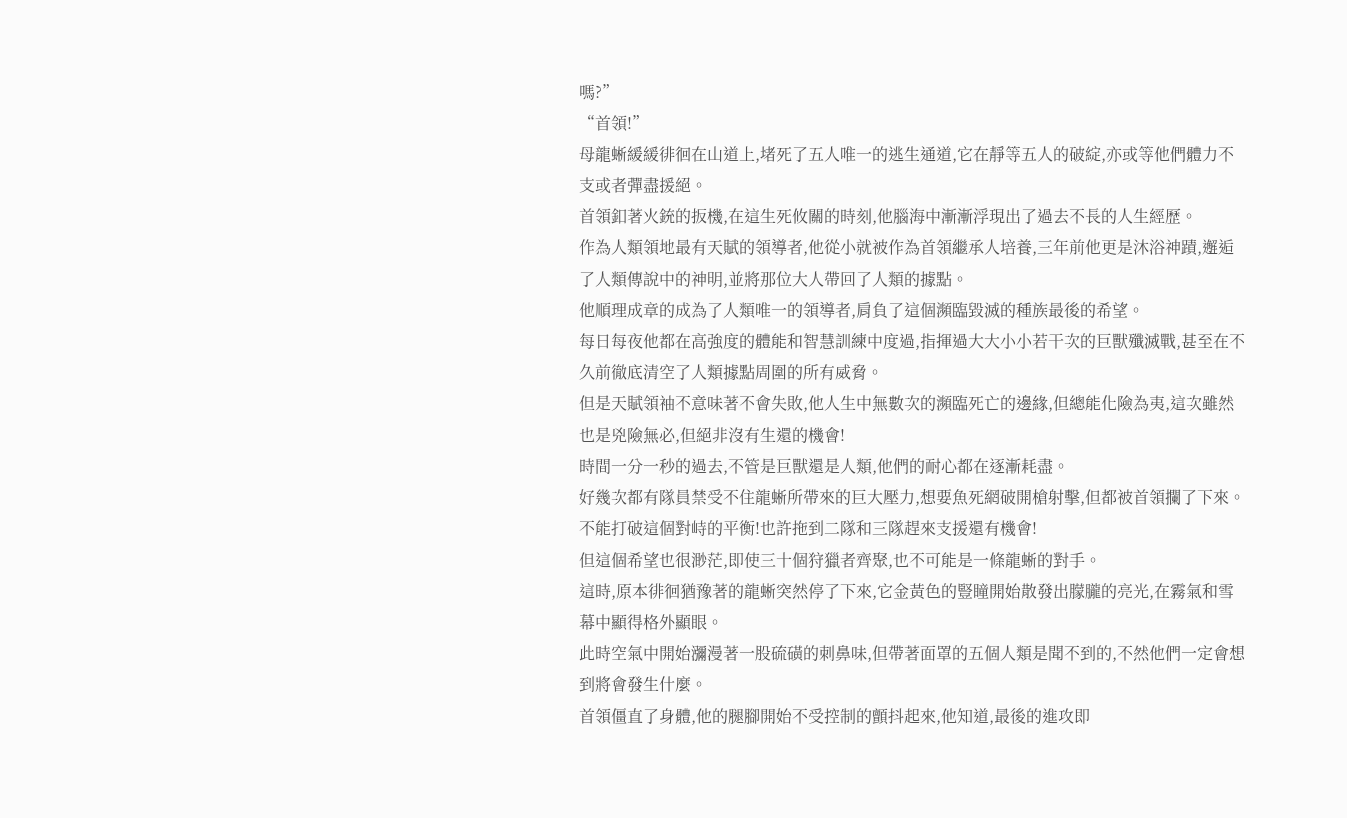嗎?”
“首領!”
母龍蜥緩緩徘徊在山道上,堵死了五人唯一的逃生通道,它在靜等五人的破綻,亦或等他們體力不支或者彈盡援絕。
首領釦著火銃的扳機,在這生死攸關的時刻,他腦海中漸漸浮現出了過去不長的人生經歷。
作為人類領地最有天賦的領導者,他從小就被作為首領繼承人培養,三年前他更是沐浴神蹟,邂逅了人類傳說中的神明,並將那位大人帶回了人類的據點。
他順理成章的成為了人類唯一的領導者,肩負了這個瀕臨毀滅的種族最後的希望。
每日每夜他都在高強度的體能和智慧訓練中度過,指揮過大大小小若干次的巨獸殲滅戰,甚至在不久前徹底清空了人類據點周圍的所有威脅。
但是天賦領袖不意味著不會失敗,他人生中無數次的瀕臨死亡的邊緣,但總能化險為夷,這次雖然也是兇險無必,但絕非沒有生還的機會!
時間一分一秒的過去,不管是巨獸還是人類,他們的耐心都在逐漸耗盡。
好幾次都有隊員禁受不住龍蜥所帶來的巨大壓力,想要魚死網破開槍射擊,但都被首領攔了下來。
不能打破這個對峙的平衡!也許拖到二隊和三隊趕來支援還有機會!
但這個希望也很渺茫,即使三十個狩獵者齊聚,也不可能是一條龍蜥的對手。
這時,原本徘徊猶豫著的龍蜥突然停了下來,它金黃色的豎瞳開始散發出朦朧的亮光,在霧氣和雪幕中顯得格外顯眼。
此時空氣中開始瀰漫著一股硫磺的刺鼻味,但帶著面罩的五個人類是聞不到的,不然他們一定會想到將會發生什麼。
首領僵直了身體,他的腿腳開始不受控制的顫抖起來,他知道,最後的進攻即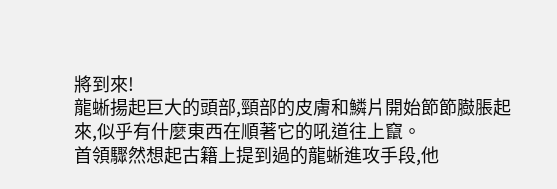將到來!
龍蜥揚起巨大的頭部,頸部的皮膚和鱗片開始節節臌脹起來,似乎有什麼東西在順著它的吼道往上竄。
首領驟然想起古籍上提到過的龍蜥進攻手段,他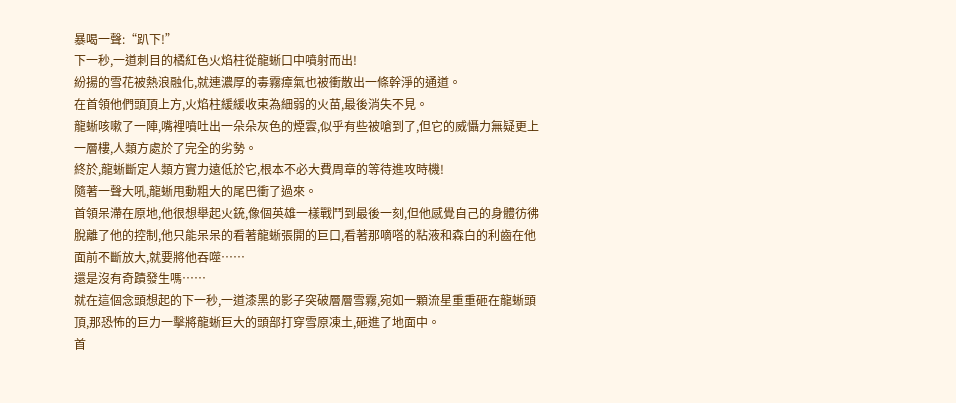暴喝一聲:“趴下!”
下一秒,一道刺目的橘紅色火焰柱從龍蜥口中噴射而出!
紛揚的雪花被熱浪融化,就連濃厚的毒霧瘴氣也被衝散出一條幹淨的通道。
在首領他們頭頂上方,火焰柱緩緩收束為細弱的火苗,最後消失不見。
龍蜥咳嗽了一陣,嘴裡噴吐出一朵朵灰色的煙雲,似乎有些被嗆到了,但它的威懾力無疑更上一層樓,人類方處於了完全的劣勢。
終於,龍蜥斷定人類方實力遠低於它,根本不必大費周章的等待進攻時機!
隨著一聲大吼,龍蜥甩動粗大的尾巴衝了過來。
首領呆滯在原地,他很想舉起火銃,像個英雄一樣戰鬥到最後一刻,但他感覺自己的身體彷彿脫離了他的控制,他只能呆呆的看著龍蜥張開的巨口,看著那嘀嗒的粘液和森白的利齒在他面前不斷放大,就要將他吞噬……
還是沒有奇蹟發生嗎……
就在這個念頭想起的下一秒,一道漆黑的影子突破層層雪霧,宛如一顆流星重重砸在龍蜥頭頂,那恐怖的巨力一擊將龍蜥巨大的頭部打穿雪原凍土,砸進了地面中。
首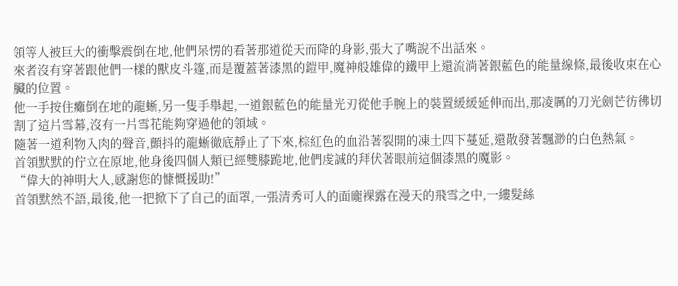領等人被巨大的衝擊震倒在地,他們呆愣的看著那道從天而降的身影,張大了嘴說不出話來。
來者沒有穿著跟他們一樣的獸皮斗篷,而是覆蓋著漆黑的鎧甲,魔神般雄偉的鐵甲上還流淌著銀藍色的能量線條,最後收束在心臟的位置。
他一手按住癱倒在地的龍蜥,另一隻手舉起,一道銀藍色的能量光刃從他手腕上的裝置緩緩延伸而出,那凌厲的刀光劍芒彷彿切割了這片雪幕,沒有一片雪花能夠穿過他的領域。
隨著一道利物入肉的聲音,顫抖的龍蜥徹底靜止了下來,棕紅色的血沿著裂開的凍土四下蔓延,還散發著飄渺的白色熱氣。
首領默默的佇立在原地,他身後四個人類已經雙膝跪地,他們虔誠的拜伏著眼前這個漆黑的魔影。
“偉大的神明大人,感謝您的慷慨援助!”
首領默然不語,最後,他一把掀下了自己的面罩,一張清秀可人的面龐裸露在漫天的飛雪之中,一縷髮絲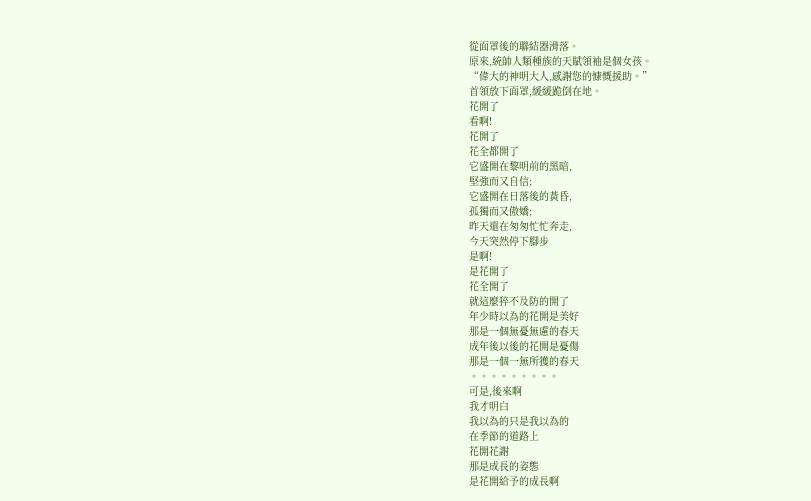從面罩後的聯結器滑落。
原來,統帥人類種族的天賦領袖是個女孩。
“偉大的神明大人,感謝您的慷慨援助。”
首領放下面罩,緩緩跪倒在地。
花開了
看啊!
花開了
花全都開了
它盛開在黎明前的黑暗,
堅強而又自信;
它盛開在日落後的黃昏,
孤獨而又傲嬌;
昨天還在匆匆忙忙奔走,
今天突然停下腳步
是啊!
是花開了
花全開了
就這麼猝不及防的開了
年少時以為的花開是美好
那是一個無憂無慮的春天
成年後以後的花開是憂傷
那是一個一無所獲的春天
。。。。。。。。。
可是,後來啊
我才明白
我以為的只是我以為的
在季節的道路上
花開花謝
那是成長的姿態
是花開給予的成長啊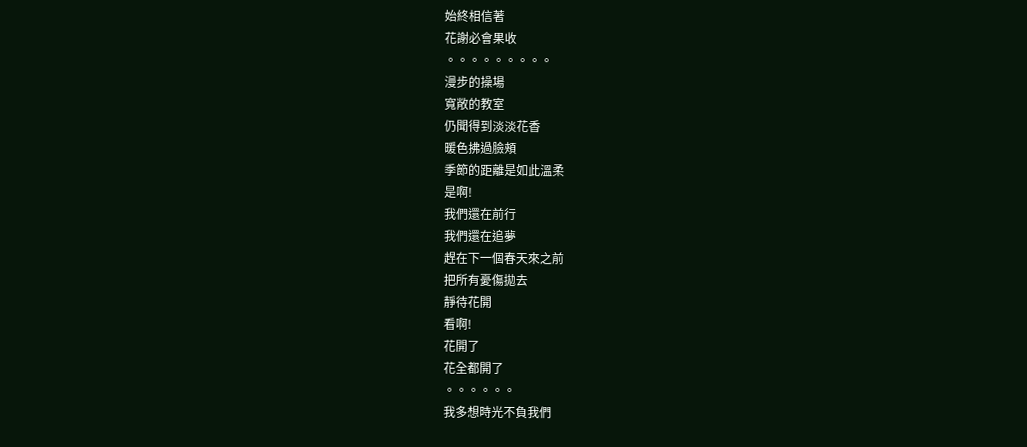始終相信著
花謝必會果收
。。。。。。。。。
漫步的操場
寬敞的教室
仍聞得到淡淡花香
暖色拂過臉頰
季節的距離是如此溫柔
是啊!
我們還在前行
我們還在追夢
趕在下一個春天來之前
把所有憂傷拋去
靜待花開
看啊!
花開了
花全都開了
。。。。。。
我多想時光不負我們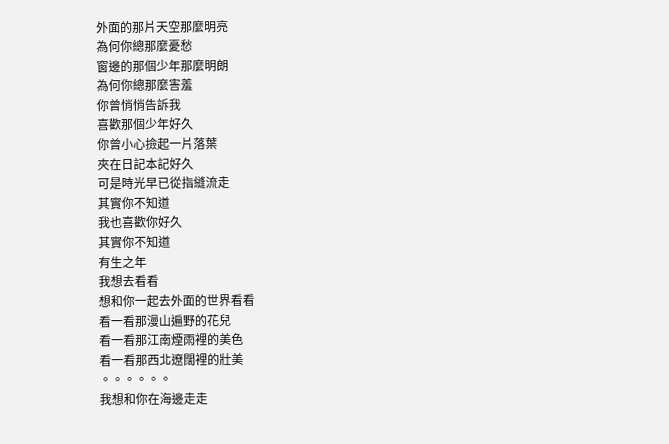外面的那片天空那麼明亮
為何你總那麼憂愁
窗邊的那個少年那麼明朗
為何你總那麼害羞
你曾悄悄告訴我
喜歡那個少年好久
你曾小心撿起一片落葉
夾在日記本記好久
可是時光早已從指縫流走
其實你不知道
我也喜歡你好久
其實你不知道
有生之年
我想去看看
想和你一起去外面的世界看看
看一看那漫山遍野的花兒
看一看那江南煙雨裡的美色
看一看那西北遼闊裡的壯美
。。。。。。
我想和你在海邊走走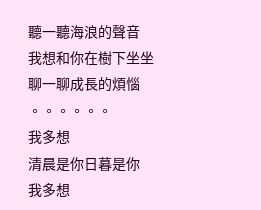聽一聽海浪的聲音
我想和你在樹下坐坐
聊一聊成長的煩惱
。。。。。。
我多想
清晨是你日暮是你
我多想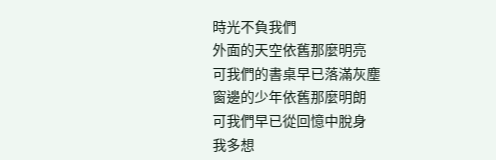時光不負我們
外面的天空依舊那麼明亮
可我們的書桌早已落滿灰塵
窗邊的少年依舊那麼明朗
可我們早已從回憶中脫身
我多想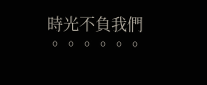時光不負我們
。。。。。。